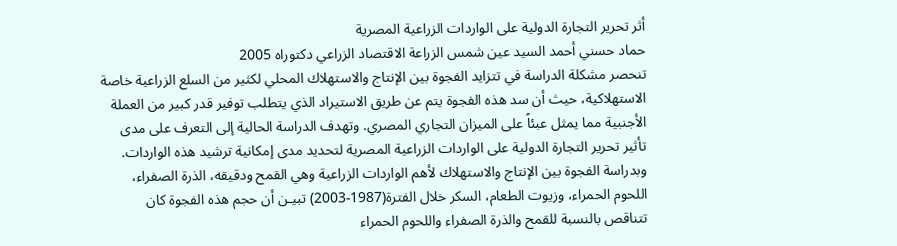أثر تحرير التجارة الدولية على الواردات الزراعية المصرية
حماد حسني أحمد السيد عين شمس الزراعة الاقتصاد الزراعي دكتوراه 2005
تنحصر مشكلة الدراسة في تتزايد الفجوة بين الإنتاج والاستهلاك المحلي لكثير من السلع الزراعية خاصة الاستهلاكية، حيث أن سد هذه الفجوة يتم عن طريق الاستيراد الذي يتطلب توفير قدر كبير من العملة الأجنبية مما يمثل عبئاً على الميزان التجاري المصري. وتهدف الدراسة الحالية إلى التعرف على مدى تأثير تحرير التجارة الدولية على الواردات الزراعية المصرية لتحديد مدى إمكانية ترشيد هذه الواردات.
وبدراسة الفجوة بين الإنتاج والاستهلاك لأهم الواردات الزراعية وهي القمح ودقيقه، الذرة الصفراء، اللحوم الحمراء، وزيوت الطعام، السكر خلال الفترة(1987-2003) تبيـن أن حجم هذه الفجوة كان تتناقص بالنسبة للقمح والذرة الصفراء واللحوم الحمراء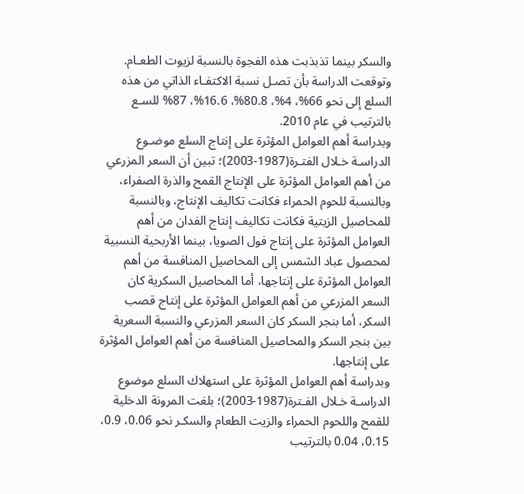والسكر بينما تذبذبت هذه الفجوة بالنسبة لزيوت الطعـام. وتوقعت الدراسة بأن تصـل نسبة الاكتفـاء الذاتي من هذه السلع إلى نحو 66%، 4%، 80.8%، 16.6%، 87% للسـع بالترتيب في عام 2010.
وبدراسة أهم العوامل المؤثرة على إنتاج السلع موضـوع الدراسـة خـلال الفتـرة(1987-2003)؛ تبين أن السعر المزرعي من أهم العوامل المؤثرة على الإنتاج القمح والذرة الصفراء، وبالنسبة للحوم الحمراء فكانت تكاليف الإنتاج، وبالنسبة للمحاصيل الزيتية فكانت تكاليف إنتاج الفدان من أهم العوامل المؤثرة على إنتاج فول الصويا، بينما الأربحية النسبية لمحصول عباد الشمس إلى المحاصيل المنافسة من أهم العوامل المؤثرة على إنتاجها، أما المحاصيل السكرية كان السعر المزرعي من أهم العوامل المؤثرة على إنتاج قصب السكر، أما بنجر السكر كان السعر المزرعي والنسبة السعرية بين بنجر السكر والمحاصيل المنافسة من أهم العوامل المؤثرة على إنتاجها.
وبدراسة أهم العوامل المؤثرة على استهلاك السلع موضوع الدراسـة خـلال الفـترة(1987-2003)؛ بلغت المرونة الدخلية للقمح واللحوم الحمراء والزيت الطعام والسكـر نحو 0.06، 0.9، 0.15، 0.04 بالترتيب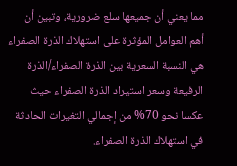مما يعني أن جميعها سلع ضرورية، وتبين أن أهم العوامل المؤثرة على استهلاك الذرة الصفراء هي النسبة السعرية بين الذرة الصفراء/الذرة الرفيعة وسعر استيراد الذرة الصفراء حيث عكسا نحو 70% من إجمالي التغيرات الحادثة في استهلاك الذرة الصفراء.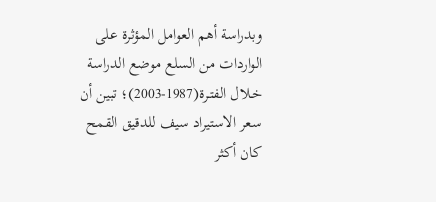وبدراسة أهم العوامل المؤثرة على الواردات من السلع موضع الدراسة خـلال الفتـرة(1987-2003)؛ تبين أن سعر الاستيراد سيف للدقيق القمح كان أكثر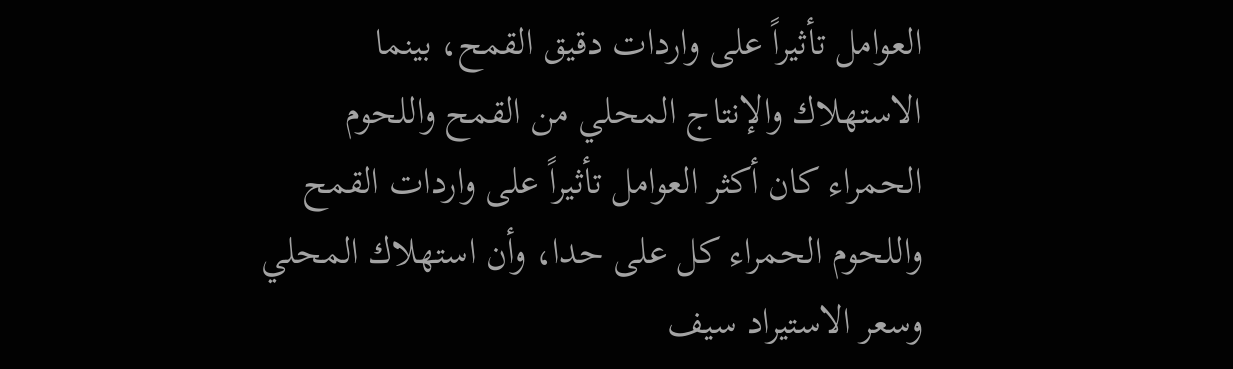العوامل تأثيراً على واردات دقيق القمح، بينما الاستهلاك والإنتاج المحلي من القمح واللحوم الحمراء كان أكثر العوامل تأثيراً على واردات القمح واللحوم الحمراء كل على حدا، وأن استهلاك المحلي وسعر الاستيراد سيف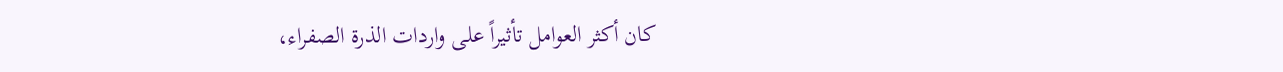كان أكثر العوامل تأثيراً على واردات الذرة الصفراء،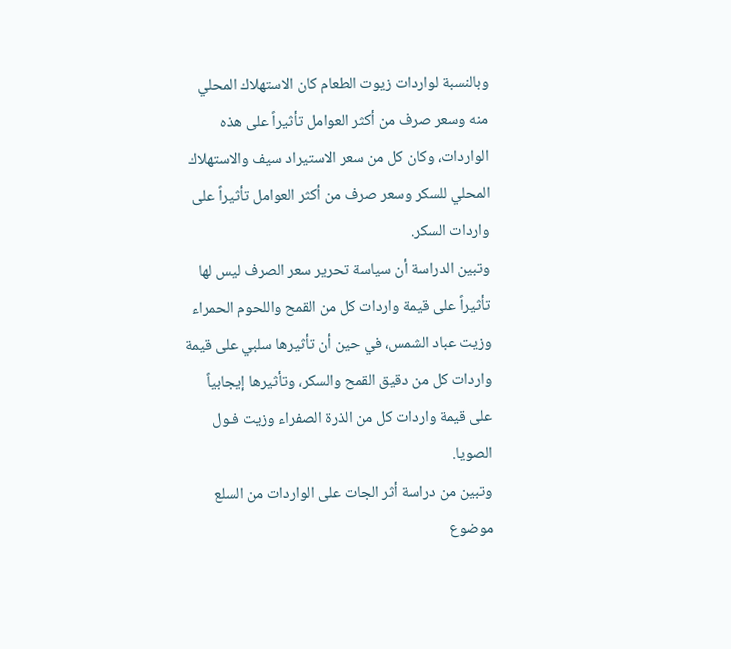وبالنسبة لواردات زيوت الطعام كان الاستهلاك المحلي منه وسعر صرف من أكثر العوامل تأثيراً على هذه الواردات، وكان كل من سعر الاستيراد سيف والاستهلاك المحلي للسكر وسعر صرف من أكثر العوامل تأثيراً على واردات السكر.
وتبين الدراسة أن سياسة تحرير سعر الصرف ليس لها تأثيراً على قيمة واردات كل من القمح واللحوم الحمراء وزيت عباد الشمس، في حين أن تأثيرها سلبي على قيمة واردات كل من دقيق القمح والسكر، وتأثيرها إيجابياً على قيمة واردات كل من الذرة الصفراء وزيت فـول الصويا.
وتبين من دراسة أثر الجات على الواردات من السلع موضوع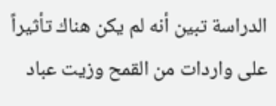الدراسة تبين أنه لم يكن هناك تأثيراً على واردات من القمح وزيت عباد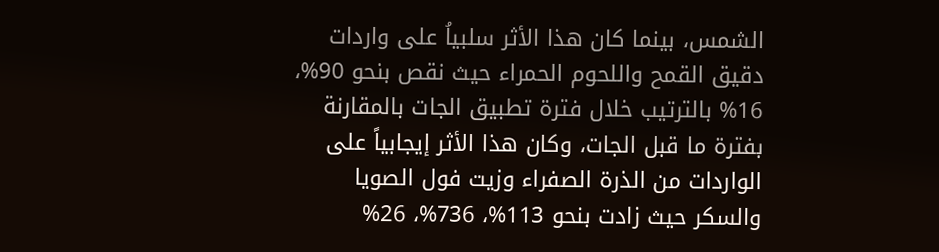الشمس، بينما كان هذا الأثر سلبياُ على واردات دقيق القمح واللحوم الحمراء حيث نقص بنحو 90%، 16% بالترتيب خلال فترة تطبيق الجات بالمقارنة بفترة ما قبل الجات، وكان هذا الأثر إيجابياً على الواردات من الذرة الصفراء وزيت فول الصويا والسكر حيث زادت بنحو 113%، 736%، 26%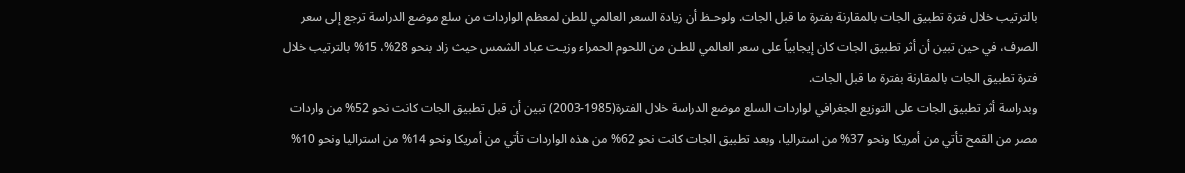بالترتيب خلال فترة تطبيق الجات بالمقارنة بفترة ما قبل الجات. ولوحـظ أن زيادة السعر العالمي للطن لمعظم الواردات من سلع موضع الدراسة ترجع إلى سعر الصرف، في حين تبين أن أثر تطبيق الجات كان إيجابياً على سعر العالمي للطـن من اللحوم الحمراء وزيـت عباد الشمس حيث زاد بنحو 28%، 15% بالترتيب خلال فترة تطبيق الجات بالمقارنة بفترة ما قبل الجات.
وبدراسة أثر تطبيق الجات على التوزيع الجغرافي لواردات السلع موضع الدراسة خلال الفترة(1985-2003) تبين أن قبل تطبيق الجات كانت نحو 52% من واردات مصر من القمح تأتي من أمريكا ونحو 37% من استراليا، وبعد تطبيق الجات كانت نحو 62% من هذه الواردات تأتي من أمريكا ونحو 14% من استراليا ونحو 10%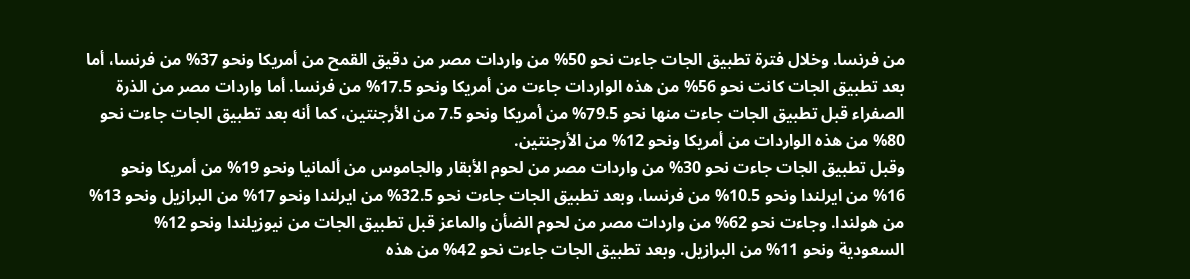من فرنسا. وخلال فترة تطبيق الجات جاءت نحو 50% من واردات مصر من دقيق القمح من أمريكا ونحو 37% من فرنسا، أما بعد تطبيق الجات كانت نحو 56% من هذه الواردات جاءت من أمريكا ونحو 17.5% من فرنسا. أما واردات مصر من الذرة الصفراء قبل تطبيق الجات جاءت منها نحو 79.5% من أمريكا ونحو 7.5 من الأرجنتين، كما أنه بعد تطبيق الجات جاءت نحو 80% من هذه الواردات من أمريكا ونحو 12% من الأرجنتين.
وقبل تطبيق الجات جاءت نحو 30% من واردات مصر من لحوم الأبقار والجاموس من ألمانيا ونحو 19% من أمريكا ونحو 16% من ايرلندا ونحو 10.5% من فرنسا، وبعد تطبيق الجات جاءت نحو 32.5% من ايرلندا ونحو 17% من البرازيل ونحو 13% من هولندا. وجاءت نحو 62% من واردات مصر من لحوم الضأن والماعز قبل تطبيق الجات من نيوزيلندا ونحو 12% السعودية ونحو 11% من البرازيل. وبعد تطبيق الجات جاءت نحو 42% من هذه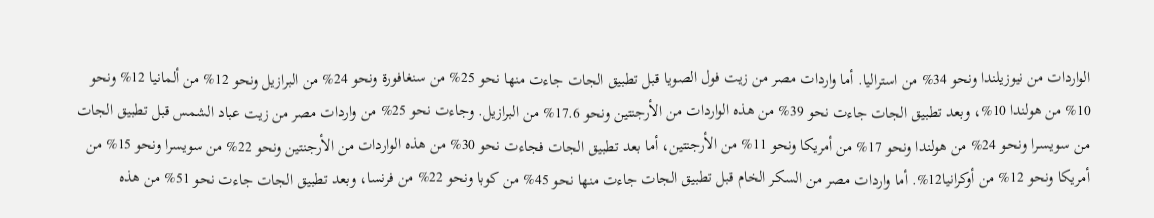الواردات من نيوزيلندا ونحو 34% من استراليا. أما واردات مصر من زيت فول الصويا قبل تطبيق الجات جاءت منها نحو 25% من سنغافورة ونحو 24% من البرازيل ونحو 12% من ألمانيا 12% ونحو 10% من هولندا 10%، وبعد تطبيق الجات جاءت نحو 39% من هذه الواردات من الأرجنتين ونحو 17.6% من البرازيل. وجاءت نحو 25% من واردات مصر من زيت عباد الشمس قبل تطبيق الجات من سويسـرا ونحـو 24% من هولندا ونحو 17% من أمريكا ونحو 11% من الأرجنتين، أما بعد تطبيق الجات فجاءت نحو 30% من هذه الواردات من الأرجنتين ونحو 22% من سويسرا ونحو 15% من أمريكا ونحو 12% من أوكرانيا12%. أما واردات مصر من السكر الخام قبل تطبيق الجات جاءت منها نحو 45% من كوبا ونحو 22% من فرنسا، وبعد تطبيق الجات جاءت نحو 51% من هذه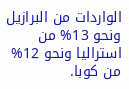الواردات من البرازيل ونحو 13% من استراليا ونحو 12% من كوبا.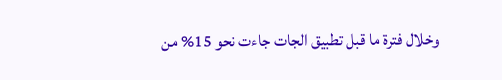وخلال فترة ما قبل تطبيق الجات جاءت نحو 15% من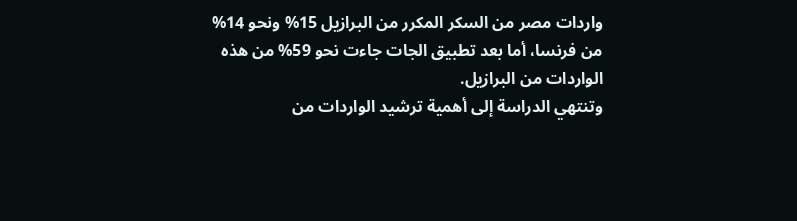واردات مصر من السكر المكرر من البرازيل 15% ونحو 14% من فرنسا، أما بعد تطبيق الجات جاءت نحو 59% من هذه الواردات من البرازيل.
وتنتهي الدراسة إلى أهمية ترشيد الواردات من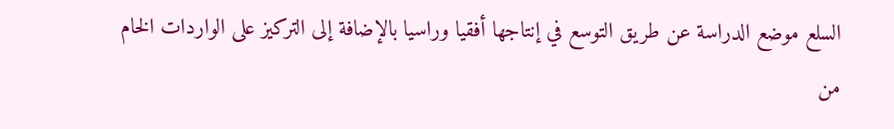السلع موضع الدراسة عن طريق التوسع في إنتاجها أفقيا وراسيا بالإضافة إلى التركيز على الواردات الخام من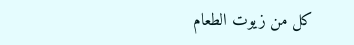كل من زيوت الطعام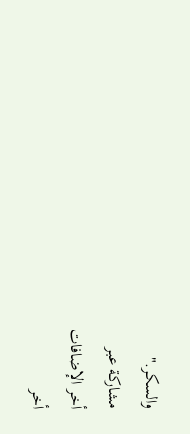والسكر."
مشاركة عبر
أخر الإضافات
أخر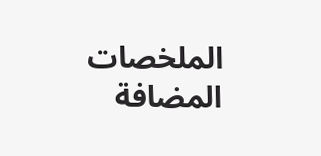الملخصات المضافة